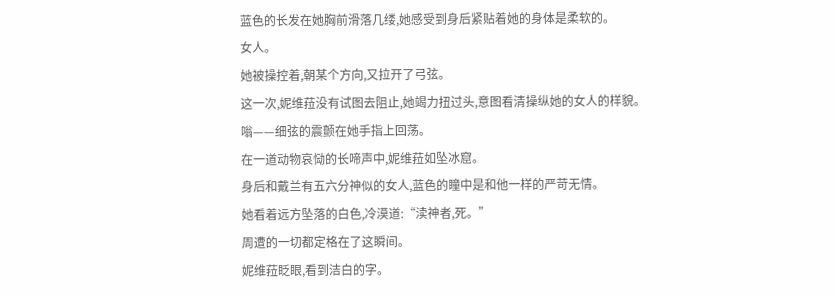蓝色的长发在她胸前滑落几缕,她感受到身后紧贴着她的身体是柔软的。
女人。
她被操控着,朝某个方向,又拉开了弓弦。
这一次,妮维菈没有试图去阻止,她竭力扭过头,意图看清操纵她的女人的样貌。
嗡——细弦的震颤在她手指上回荡。
在一道动物哀恸的长啼声中,妮维菈如坠冰窟。
身后和戴兰有五六分神似的女人,蓝色的瞳中是和他一样的严苛无情。
她看着远方坠落的白色,冷漠道:“渎神者,死。”
周遭的一切都定格在了这瞬间。
妮维菈眨眼,看到洁白的字。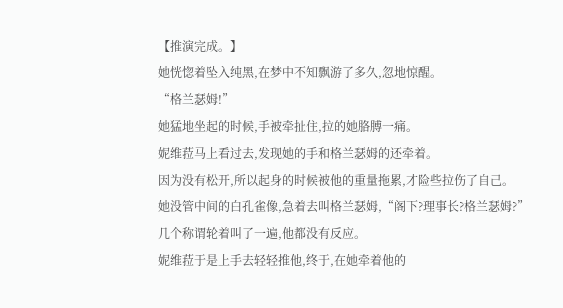【推演完成。】
她恍惚着坠入纯黑,在梦中不知飘游了多久,忽地惊醒。
“格兰瑟姆!”
她猛地坐起的时候,手被牵扯住,拉的她胳膊一痛。
妮维菈马上看过去,发现她的手和格兰瑟姆的还牵着。
因为没有松开,所以起身的时候被他的重量拖累,才险些拉伤了自己。
她没管中间的白孔雀像,急着去叫格兰瑟姆,“阁下?理事长?格兰瑟姆?”
几个称谓轮着叫了一遍,他都没有反应。
妮维菈于是上手去轻轻推他,终于,在她牵着他的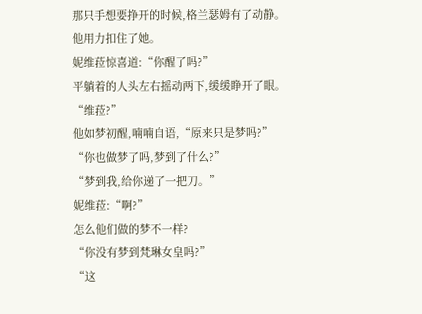那只手想要挣开的时候,格兰瑟姆有了动静。
他用力扣住了她。
妮维菈惊喜道:“你醒了吗?”
平躺着的人头左右摇动两下,缓缓睁开了眼。
“维菈?”
他如梦初醒,喃喃自语,“原来只是梦吗?”
“你也做梦了吗,梦到了什么?”
“梦到我,给你递了一把刀。”
妮维菈:“啊?”
怎么他们做的梦不一样?
“你没有梦到梵琳女皇吗?”
“这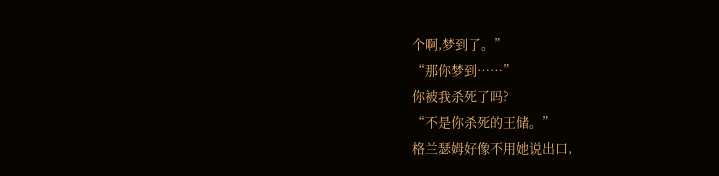个啊,梦到了。”
“那你梦到……”
你被我杀死了吗?
“不是你杀死的王储。”
格兰瑟姆好像不用她说出口,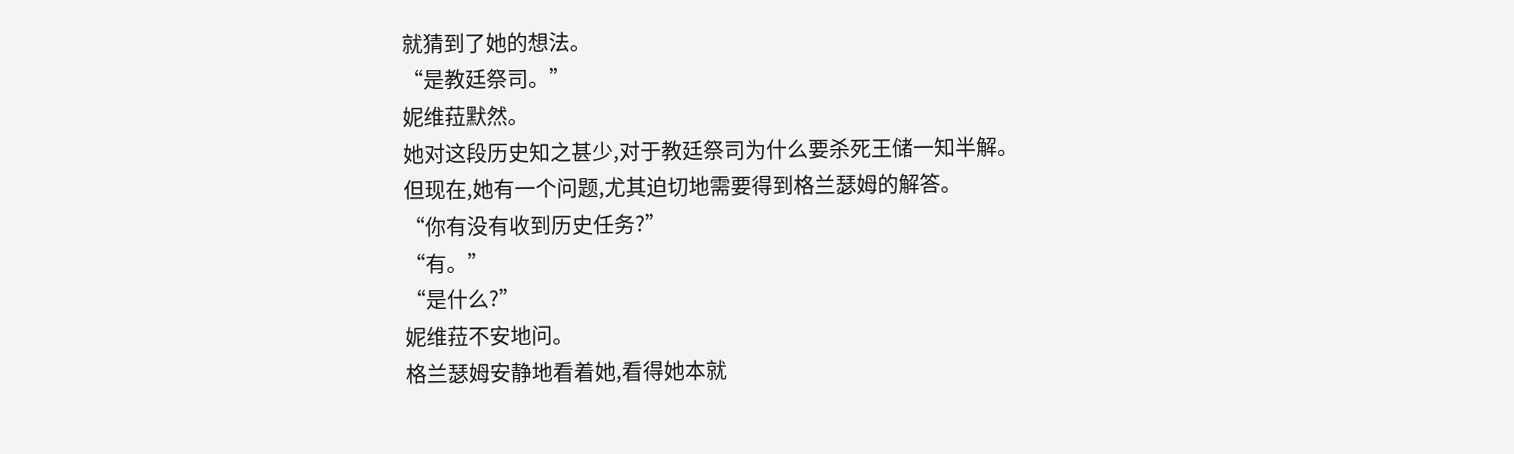就猜到了她的想法。
“是教廷祭司。”
妮维菈默然。
她对这段历史知之甚少,对于教廷祭司为什么要杀死王储一知半解。
但现在,她有一个问题,尤其迫切地需要得到格兰瑟姆的解答。
“你有没有收到历史任务?”
“有。”
“是什么?”
妮维菈不安地问。
格兰瑟姆安静地看着她,看得她本就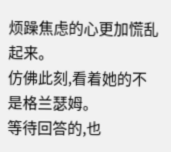烦躁焦虑的心更加慌乱起来。
仿佛此刻,看着她的不是格兰瑟姆。
等待回答的,也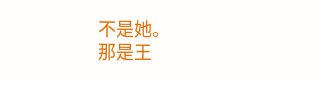不是她。
那是王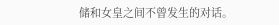储和女皇之间不曾发生的对话。